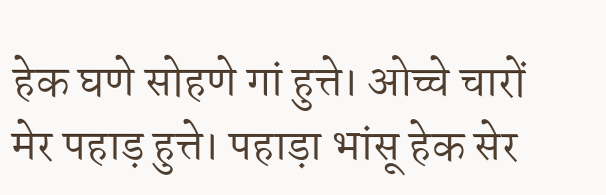हेक घणे सोहणे गां हुत्ते। ओच्चे चारों मेर पहाड़ हुत्ते। पहाड़ा भांसू हेक सेर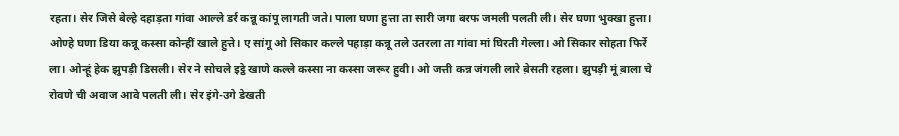रहता। सेर जिसे बेल्हे दहाड़ता गांवा आल्ले डर्र कन्नू कांपू लागती जते। पाला घणा हुत्ता ता सारी जगा बरफ जमली पलती ली। सेर घणा भुक्खा हुत्ता। ओण्हे घणा डिया कन्नू कस्सा कोन्हीं खाले हुत्ते। ए सांगू ओ सिकार कल्ले पहाड़ा कन्नू तले उतरला ता गांवा मां घिरती गेल्ला। ओ सिकार सोहता फिर्रे ला। ओन्हूं हेक झुपड़ी डिसली। सेर ने सोचले इट्ठे खाणे कल्ले कस्सा ना कस्सा जरूर हुवी। ओ जत्ती कन्न जंगली लारे ब़ेसती रहला। झुपड़ी मूं ब़ाला चे रोवणे ची अवाज आवे पलती ली। सेर इंगे-उगे डेखती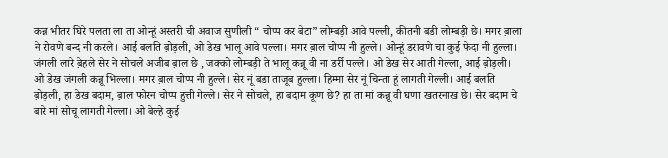कन्न भीतर घिरे पलता ला ता ओन्हूं अस्तरी ची अवाज सुणीली “ चोप्प कर बेटा” लोम्बड़ी आवे पल्ली, कीतनी बडी लोम्बड़ी छे। मगर ब़ाला ने रोवणे बन्द नी करले। आई बलति ब़ोड़ली, ओ डेख भालू आवे पल्ला। मगर ब़ाल चोप्प नी हुल्ले। ओन्हूं डरावणे चा कुई फेदा नी हुल्ला।
जंगली लारे ब़ेहले सेर ने सोचले अजीब ब़ाल छे , जक्को लोम्बड़ी ते भालू कन्नू वी ना डर्री पल्ले। ओ डेख सेर आती गेल्ला, आई ब़ोड़ली। ओ डेख जंगली कन्नू भिल्ला। मगर ब़ाल चोप्प नी हुल्ले। सेर नूं बडा ताजूब हुल्ला। हिम्मा सेर नूं चिन्ता हूं लागती गेल्ली। आई बलति ब़ोड़ली, हा डेख बदाम, ब़ाल फोरन चोप्प हुत्ती गेल्ले। सेर ने सोचले, हा बदाम कूण छे? हा ता मां कन्नू वी घणा खतरनाख छे। सेर बदाम चे बारे मां सोचू लागती गेल्ला। ओ बेल्हे कुई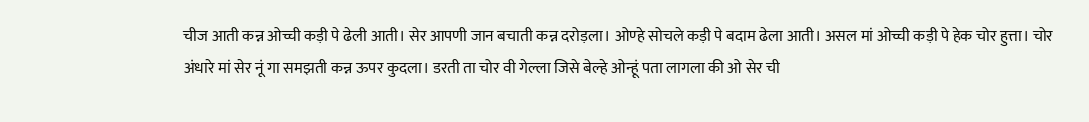चीज आती कन्न ओच्ची कड़ी पे ढेली आती। सेर आपणी जान बचाती कन्न दरोड़ला। ओण्हे सोचले कड़ी पे बदाम ढेला आती। असल मां ओच्ची कड़ी पे हेक चोर हुत्ता। चोर अंधारे मां सेर नूं गा समझती कन्न ऊपर कुदला। डरती ता चोर वी गेल्ला जिसे बेल्हे ओन्हूं पता लागला की ओ सेर ची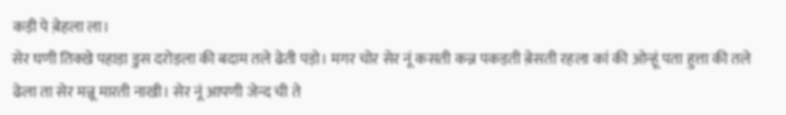कड़ी पे ब़ेहला ला।
सेर घणी तिक्खे पहाड़ा डुस दरोड़ला की बदाम तले ढेती पड़ो। मगर चोर सेर नूं कसती कन्न पकड़ती ब़ेसती रहला कां की ओन्हूं पता हुत्ता की तले ढेला ता सेर मन्नू मारती नाखी। सेर नूं आपणी जेन्द ची ते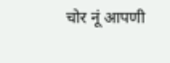चोर नूं आपणी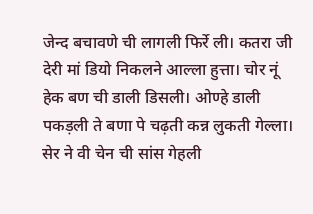जेन्द बचावणे ची लागली फिर्रे ली। कतरा जी देरी मां डियो निकलने आल्ला हुत्ता। चोर नूं हेक बण ची डाली डिसली। ओण्हे डाली पकड़ली ते बणा पे चढ़ती कन्न लुकती गेल्ला। सेर ने वी चेन ची सांस गेहली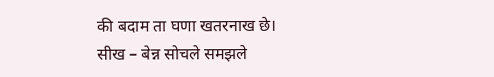की बदाम ता घणा खतरनाख छे।
सीख – बेन्न सोचले समझले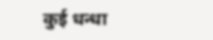कुई धन्धा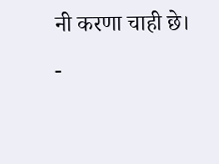नी करणा चाही छे।
-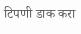टिपणी डाक करा